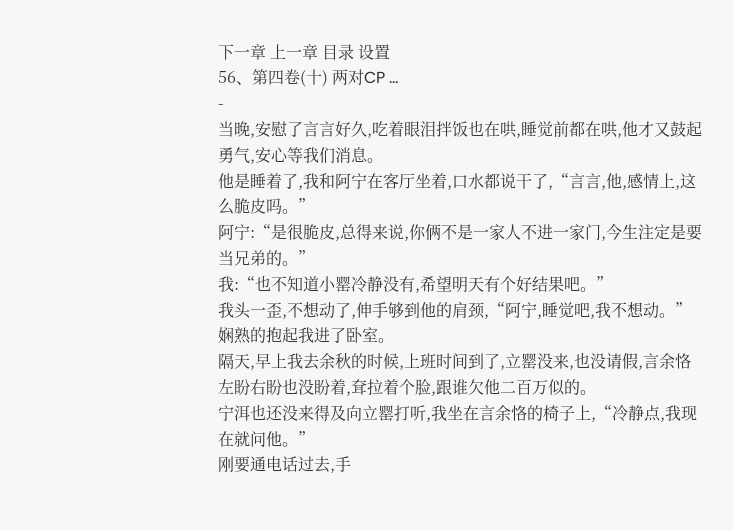下一章 上一章 目录 设置
56、第四卷(十) 两对CP ...
-
当晚,安慰了言言好久,吃着眼泪拌饭也在哄,睡觉前都在哄,他才又鼓起勇气,安心等我们消息。
他是睡着了,我和阿宁在客厅坐着,口水都说干了,“言言,他,感情上,这么脆皮吗。”
阿宁:“是很脆皮,总得来说,你俩不是一家人不进一家门,今生注定是要当兄弟的。”
我:“也不知道小罂冷静没有,希望明天有个好结果吧。”
我头一歪,不想动了,伸手够到他的肩颈,“阿宁,睡觉吧,我不想动。”娴熟的抱起我进了卧室。
隔天,早上我去余秋的时候,上班时间到了,立罂没来,也没请假,言余恪左盼右盼也没盼着,耷拉着个脸,跟谁欠他二百万似的。
宁洱也还没来得及向立罂打听,我坐在言余恪的椅子上,“冷静点,我现在就问他。”
刚要通电话过去,手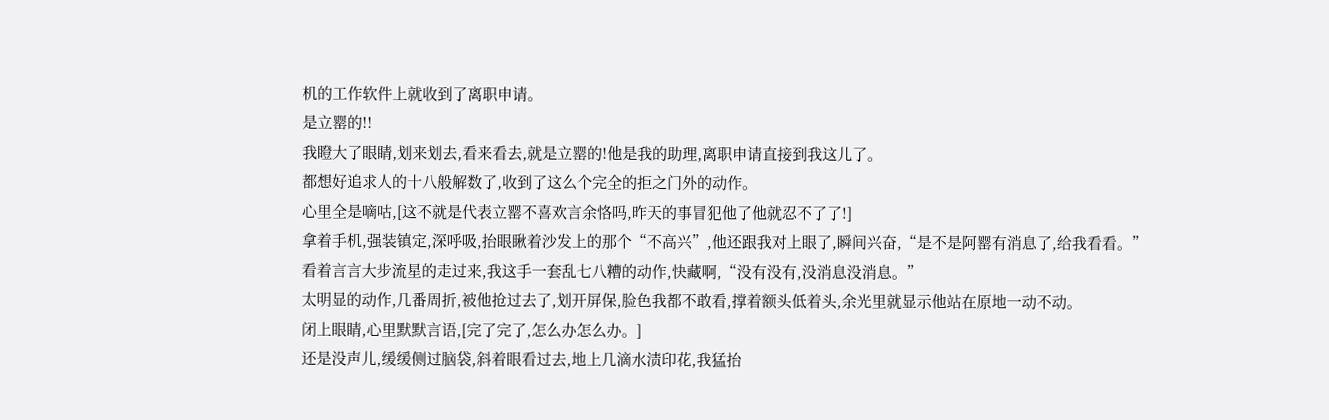机的工作软件上就收到了离职申请。
是立罂的!!
我瞪大了眼睛,划来划去,看来看去,就是立罂的!他是我的助理,离职申请直接到我这儿了。
都想好追求人的十八般解数了,收到了这么个完全的拒之门外的动作。
心里全是嘀咕,[这不就是代表立罂不喜欢言余恪吗,昨天的事冒犯他了他就忍不了了!]
拿着手机,强装镇定,深呼吸,抬眼瞅着沙发上的那个“不高兴”,他还跟我对上眼了,瞬间兴奋,“是不是阿罂有消息了,给我看看。”
看着言言大步流星的走过来,我这手一套乱七八糟的动作,快藏啊,“没有没有,没消息没消息。”
太明显的动作,几番周折,被他抢过去了,划开屏保,脸色我都不敢看,撑着额头低着头,余光里就显示他站在原地一动不动。
闭上眼睛,心里默默言语,[完了完了,怎么办怎么办。]
还是没声儿,缓缓侧过脑袋,斜着眼看过去,地上几滴水渍印花,我猛抬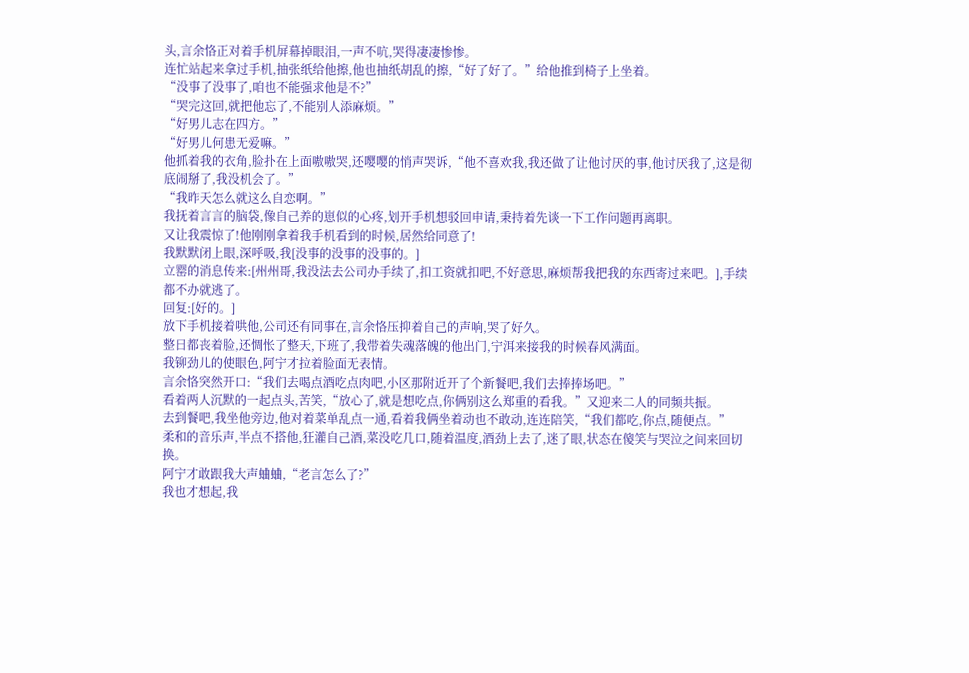头,言余恪正对着手机屏幕掉眼泪,一声不吭,哭得凄凄惨惨。
连忙站起来拿过手机,抽张纸给他擦,他也抽纸胡乱的擦,“好了好了。”给他推到椅子上坐着。
“没事了没事了,咱也不能强求他是不?”
“哭完这回,就把他忘了,不能别人添麻烦。”
“好男儿志在四方。”
“好男儿何患无爱嘛。”
他抓着我的衣角,脸扑在上面嗷嗷哭,还嘤嘤的悄声哭诉,“他不喜欢我,我还做了让他讨厌的事,他讨厌我了,这是彻底闹掰了,我没机会了。”
“我昨天怎么就这么自恋啊。”
我抚着言言的脑袋,像自己养的崽似的心疼,划开手机想驳回申请,秉持着先谈一下工作问题再离职。
又让我震惊了!他刚刚拿着我手机看到的时候,居然给同意了!
我默默闭上眼,深呼吸,我[没事的没事的没事的。]
立罂的消息传来:[州州哥,我没法去公司办手续了,扣工资就扣吧,不好意思,麻烦帮我把我的东西寄过来吧。],手续都不办就逃了。
回复:[好的。]
放下手机接着哄他,公司还有同事在,言余恪压抑着自己的声响,哭了好久。
整日都丧着脸,还惆怅了整天,下班了,我带着失魂落魄的他出门,宁洱来接我的时候春风满面。
我铆劲儿的使眼色,阿宁才拉着脸面无表情。
言余恪突然开口:“我们去喝点酒吃点肉吧,小区那附近开了个新餐吧,我们去捧捧场吧。”
看着两人沉默的一起点头,苦笑,“放心了,就是想吃点,你俩别这么郑重的看我。”又迎来二人的同频共振。
去到餐吧,我坐他旁边,他对着菜单乱点一通,看着我俩坐着动也不敢动,连连陪笑,“我们都吃,你点,随便点。”
柔和的音乐声,半点不搭他,狂灌自己酒,菜没吃几口,随着温度,酒劲上去了,迷了眼,状态在傻笑与哭泣之间来回切换。
阿宁才敢跟我大声蛐蛐,“老言怎么了?”
我也才想起,我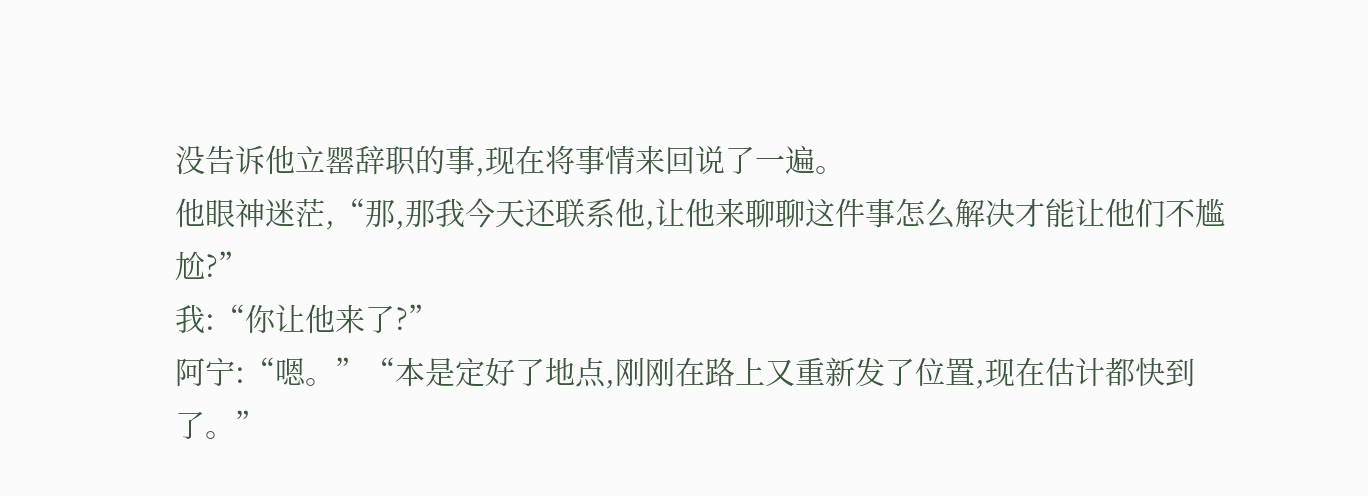没告诉他立罂辞职的事,现在将事情来回说了一遍。
他眼神迷茫,“那,那我今天还联系他,让他来聊聊这件事怎么解决才能让他们不尴尬?”
我:“你让他来了?”
阿宁:“嗯。”“本是定好了地点,刚刚在路上又重新发了位置,现在估计都快到了。”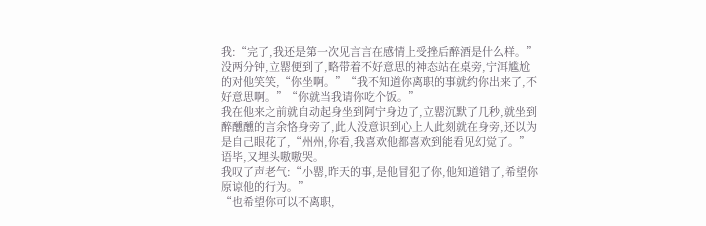我:“完了,我还是第一次见言言在感情上受挫后醉酒是什么样。”
没两分钟,立罂便到了,略带着不好意思的神态站在桌旁,宁洱尴尬的对他笑笑,“你坐啊。”“我不知道你离职的事就约你出来了,不好意思啊。”“你就当我请你吃个饭。”
我在他来之前就自动起身坐到阿宁身边了,立罂沉默了几秒,就坐到醉醺醺的言余恪身旁了,此人没意识到心上人此刻就在身旁,还以为是自己眼花了,“州州,你看,我喜欢他都喜欢到能看见幻觉了。”
语毕,又埋头嗷嗷哭。
我叹了声老气:“小罂,昨天的事,是他冒犯了你,他知道错了,希望你原谅他的行为。”
“也希望你可以不离职,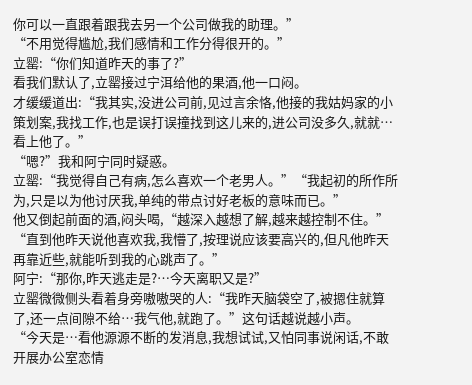你可以一直跟着跟我去另一个公司做我的助理。”
“不用觉得尴尬,我们感情和工作分得很开的。”
立罂:“你们知道昨天的事了?”
看我们默认了,立罂接过宁洱给他的果酒,他一口闷。
才缓缓道出:“我其实,没进公司前,见过言余恪,他接的我姑妈家的小策划案,我找工作,也是误打误撞找到这儿来的,进公司没多久,就就…看上他了。”
“嗯?”我和阿宁同时疑惑。
立罂:“我觉得自己有病,怎么喜欢一个老男人。”“我起初的所作所为,只是以为他讨厌我,单纯的带点讨好老板的意味而已。”
他又倒起前面的酒,闷头喝,“越深入越想了解,越来越控制不住。”
“直到他昨天说他喜欢我,我懵了,按理说应该要高兴的,但凡他昨天再靠近些,就能听到我的心跳声了。”
阿宁:“那你,昨天逃走是?…今天离职又是?”
立罂微微侧头看着身旁嗷嗷哭的人:“我昨天脑袋空了,被摁住就算了,还一点间隙不给…我气他,就跑了。”这句话越说越小声。
“今天是…看他源源不断的发消息,我想试试,又怕同事说闲话,不敢开展办公室恋情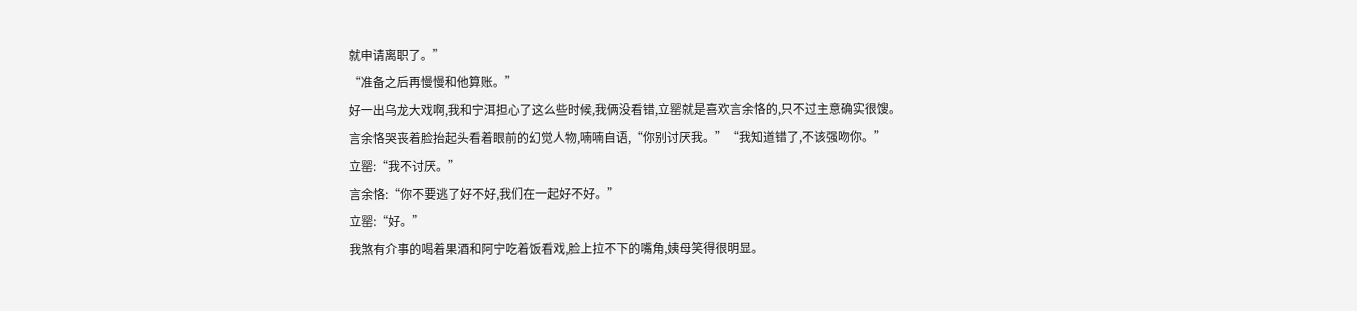就申请离职了。”
“准备之后再慢慢和他算账。”
好一出乌龙大戏啊,我和宁洱担心了这么些时候,我俩没看错,立罂就是喜欢言余恪的,只不过主意确实很馊。
言余恪哭丧着脸抬起头看着眼前的幻觉人物,喃喃自语,“你别讨厌我。”“我知道错了,不该强吻你。”
立罂:“我不讨厌。”
言余恪:“你不要逃了好不好,我们在一起好不好。”
立罂:“好。”
我煞有介事的喝着果酒和阿宁吃着饭看戏,脸上拉不下的嘴角,姨母笑得很明显。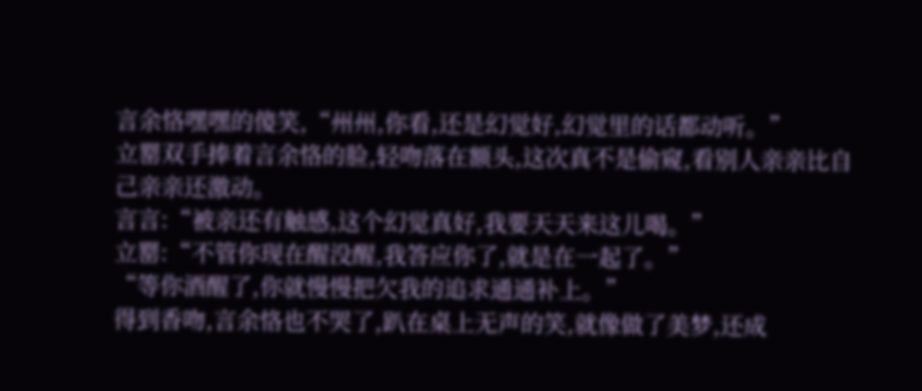言余恪嘿嘿的傻笑,“州州,你看,还是幻觉好,幻觉里的话都动听。”
立罂双手捧着言余恪的脸,轻吻落在额头,这次真不是偷窥,看别人亲亲比自己亲亲还激动。
言言:“被亲还有触感,这个幻觉真好,我要天天来这儿喝。”
立罂:“不管你现在醒没醒,我答应你了,就是在一起了。”
“等你酒醒了,你就慢慢把欠我的追求通通补上。”
得到香吻,言余恪也不哭了,趴在桌上无声的笑,就像做了美梦,还成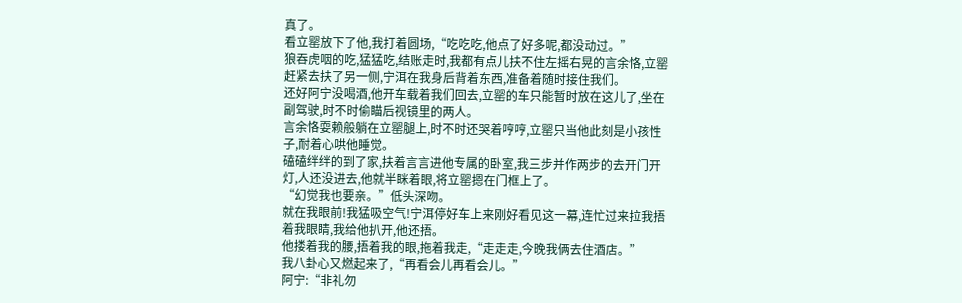真了。
看立罂放下了他,我打着圆场,“吃吃吃,他点了好多呢,都没动过。”
狼吞虎咽的吃,猛猛吃,结账走时,我都有点儿扶不住左摇右晃的言余恪,立罂赶紧去扶了另一侧,宁洱在我身后背着东西,准备着随时接住我们。
还好阿宁没喝酒,他开车载着我们回去,立罂的车只能暂时放在这儿了,坐在副驾驶,时不时偷瞄后视镜里的两人。
言余恪耍赖般躺在立罂腿上,时不时还哭着哼哼,立罂只当他此刻是小孩性子,耐着心哄他睡觉。
磕磕绊绊的到了家,扶着言言进他专属的卧室,我三步并作两步的去开门开灯,人还没进去,他就半眯着眼,将立罂摁在门框上了。
“幻觉我也要亲。”低头深吻。
就在我眼前!我猛吸空气!宁洱停好车上来刚好看见这一幕,连忙过来拉我捂着我眼睛,我给他扒开,他还捂。
他搂着我的腰,捂着我的眼,拖着我走,“走走走,今晚我俩去住酒店。”
我八卦心又燃起来了,“再看会儿再看会儿。”
阿宁:“非礼勿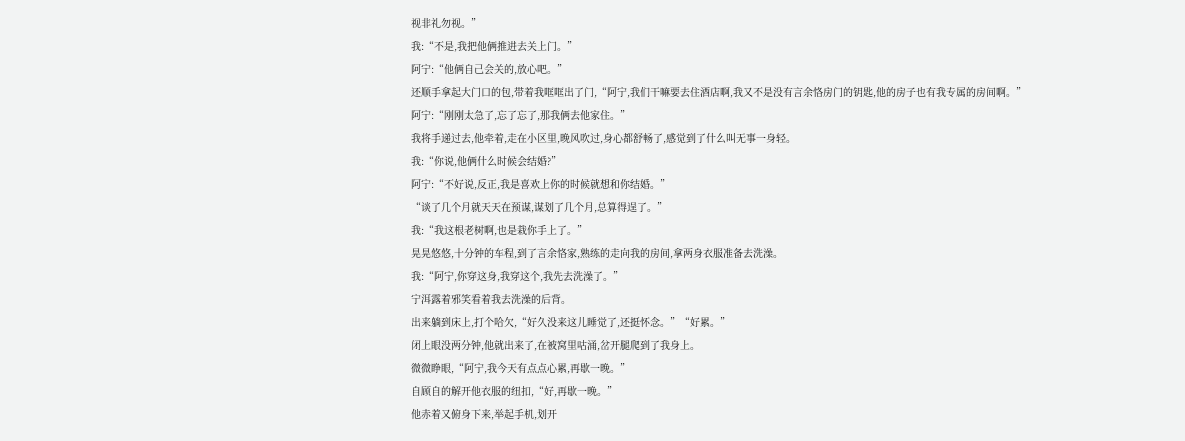视非礼勿视。”
我:“不是,我把他俩推进去关上门。”
阿宁:“他俩自己会关的,放心吧。”
还顺手拿起大门口的包,带着我哐哐出了门,“阿宁,我们干嘛要去住酒店啊,我又不是没有言余恪房门的钥匙,他的房子也有我专属的房间啊。”
阿宁:“刚刚太急了,忘了忘了,那我俩去他家住。”
我将手递过去,他牵着,走在小区里,晚风吹过,身心都舒畅了,感觉到了什么叫无事一身轻。
我:“你说,他俩什么时候会结婚?”
阿宁:“不好说,反正,我是喜欢上你的时候就想和你结婚。”
“谈了几个月就天天在预谋,谋划了几个月,总算得逞了。”
我:“我这根老树啊,也是栽你手上了。”
晃晃悠悠,十分钟的车程,到了言余恪家,熟练的走向我的房间,拿两身衣服准备去洗澡。
我:“阿宁,你穿这身,我穿这个,我先去洗澡了。”
宁洱露着邪笑看着我去洗澡的后背。
出来躺到床上,打个哈欠,“好久没来这儿睡觉了,还挺怀念。”“好累。”
闭上眼没两分钟,他就出来了,在被窝里咕涌,岔开腿爬到了我身上。
微微睁眼,“阿宁,我今天有点点心累,再歇一晚。”
自顾自的解开他衣服的纽扣,“好,再歇一晚。”
他赤着又俯身下来,举起手机,划开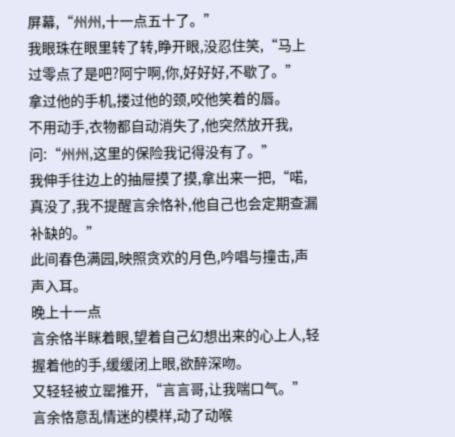屏幕,“州州,十一点五十了。”
我眼珠在眼里转了转,睁开眼,没忍住笑,“马上过零点了是吧?阿宁啊,你,好好好,不歇了。”
拿过他的手机,搂过他的颈,咬他笑着的唇。
不用动手,衣物都自动消失了,他突然放开我,问:“州州,这里的保险我记得没有了。”
我伸手往边上的抽屉摸了摸,拿出来一把,“喏,真没了,我不提醒言余恪补,他自己也会定期查漏补缺的。”
此间春色满园,映照贪欢的月色,吟唱与撞击,声声入耳。
晚上十一点
言余恪半眯着眼,望着自己幻想出来的心上人,轻握着他的手,缓缓闭上眼,欲醉深吻。
又轻轻被立罂推开,“言言哥,让我喘口气。”
言余恪意乱情迷的模样,动了动喉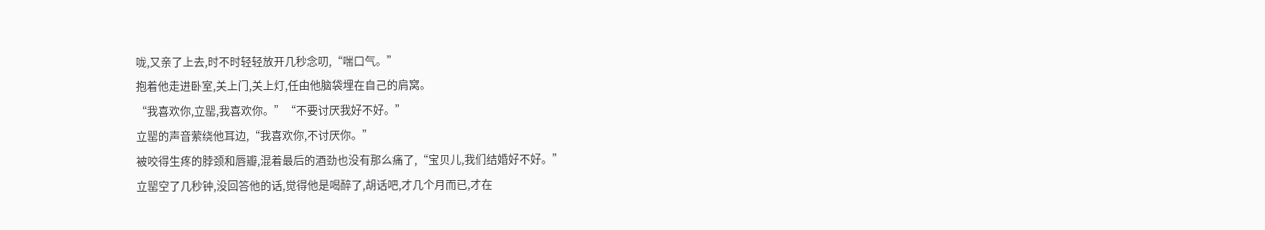咙,又亲了上去,时不时轻轻放开几秒念叨,“喘口气。”
抱着他走进卧室,关上门,关上灯,任由他脑袋埋在自己的肩窝。
“我喜欢你,立罂,我喜欢你。”“不要讨厌我好不好。”
立罂的声音萦绕他耳边,“我喜欢你,不讨厌你。”
被咬得生疼的脖颈和唇瓣,混着最后的酒劲也没有那么痛了,“宝贝儿,我们结婚好不好。”
立罂空了几秒钟,没回答他的话,觉得他是喝醉了,胡话吧,才几个月而已,才在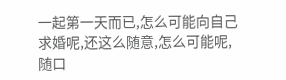一起第一天而已,怎么可能向自己求婚呢,还这么随意,怎么可能呢,随口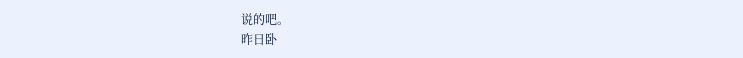说的吧。
昨日卧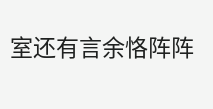室还有言余恪阵阵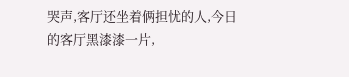哭声,客厅还坐着俩担忧的人,今日的客厅黑漆漆一片,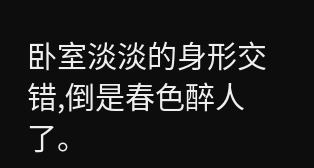卧室淡淡的身形交错,倒是春色醉人了。